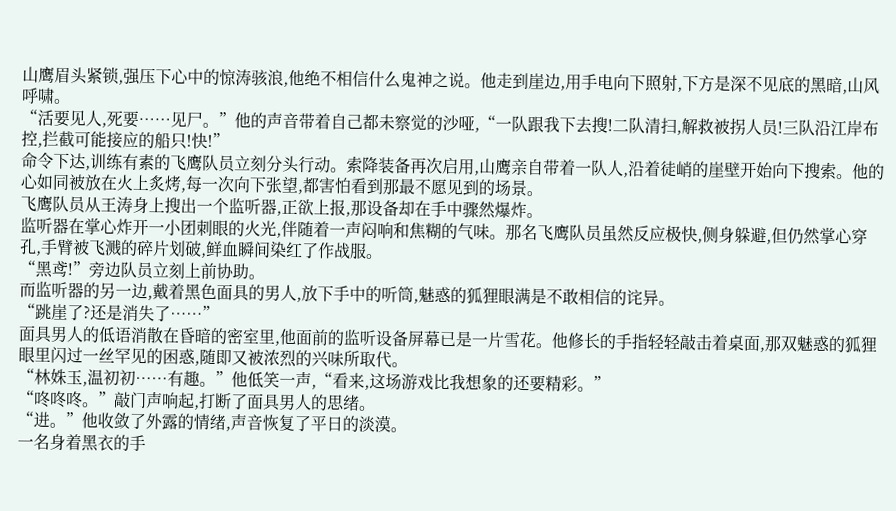山鹰眉头紧锁,强压下心中的惊涛骇浪,他绝不相信什么鬼神之说。他走到崖边,用手电向下照射,下方是深不见底的黑暗,山风呼啸。
“活要见人,死要……见尸。”他的声音带着自己都未察觉的沙哑,“一队跟我下去搜!二队清扫,解救被拐人员!三队沿江岸布控,拦截可能接应的船只!快!”
命令下达,训练有素的飞鹰队员立刻分头行动。索降装备再次启用,山鹰亲自带着一队人,沿着徒峭的崖壁开始向下搜索。他的心如同被放在火上炙烤,每一次向下张望,都害怕看到那最不愿见到的场景。
飞鹰队员从王涛身上搜出一个监听器,正欲上报,那设备却在手中骤然爆炸。
监听器在掌心炸开一小团刺眼的火光,伴随着一声闷响和焦糊的气味。那名飞鹰队员虽然反应极快,侧身躲避,但仍然掌心穿孔,手臂被飞溅的碎片划破,鲜血瞬间染红了作战服。
“黑鸢!”旁边队员立刻上前协助。
而监听器的另一边,戴着黑色面具的男人,放下手中的听筒,魅惑的狐狸眼满是不敢相信的诧异。
“跳崖了?还是消失了……”
面具男人的低语消散在昏暗的密室里,他面前的监听设备屏幕已是一片雪花。他修长的手指轻轻敲击着桌面,那双魅惑的狐狸眼里闪过一丝罕见的困惑,随即又被浓烈的兴味所取代。
“林姝玉,温初初……有趣。”他低笑一声,“看来,这场游戏比我想象的还要精彩。”
“咚咚咚。”敲门声响起,打断了面具男人的思绪。
“进。”他收敛了外露的情绪,声音恢复了平日的淡漠。
一名身着黑衣的手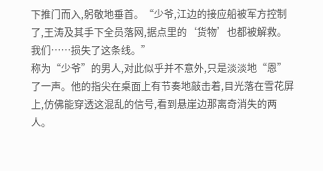下推门而入,躬敬地垂首。“少爷,江边的接应船被军方控制了,王涛及其手下全员落网,据点里的‘货物’也都被解救。我们……损失了这条线。”
称为“少爷”的男人,对此似乎并不意外,只是淡淡地“恩”了一声。他的指尖在桌面上有节奏地敲击着,目光落在雪花屏上,仿佛能穿透这混乱的信号,看到悬崖边那离奇消失的两人。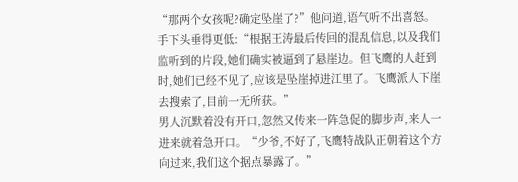“那两个女孩呢?确定坠崖了?”他问道,语气听不出喜怒。
手下头垂得更低:“根据王涛最后传回的混乱信息,以及我们监听到的片段,她们确实被逼到了悬崖边。但飞鹰的人赶到时,她们已经不见了,应该是坠崖掉进江里了。飞鹰派人下崖去搜索了,目前一无所获。”
男人沉默着没有开口,忽然又传来一阵急促的脚步声,来人一进来就着急开口。“少爷,不好了,飞鹰特战队正朝着这个方向过来,我们这个据点暴露了。”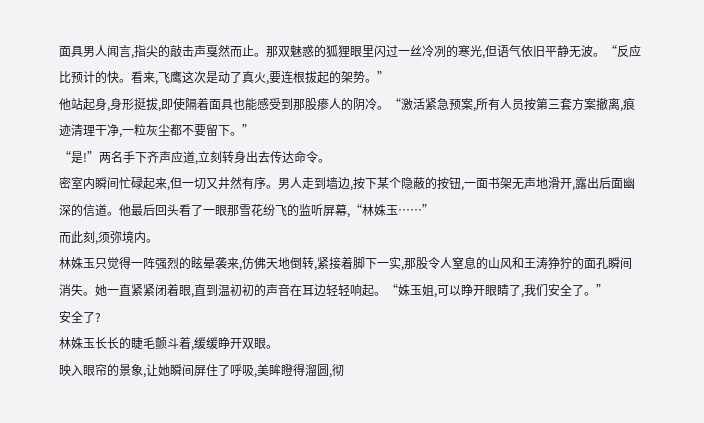面具男人闻言,指尖的敲击声戛然而止。那双魅惑的狐狸眼里闪过一丝冷冽的寒光,但语气依旧平静无波。“反应比预计的快。看来,飞鹰这次是动了真火,要连根拔起的架势。”
他站起身,身形挺拔,即使隔着面具也能感受到那股瘆人的阴冷。“激活紧急预案,所有人员按第三套方案撤离,痕迹清理干净,一粒灰尘都不要留下。”
“是!”两名手下齐声应道,立刻转身出去传达命令。
密室内瞬间忙碌起来,但一切又井然有序。男人走到墙边,按下某个隐蔽的按钮,一面书架无声地滑开,露出后面幽深的信道。他最后回头看了一眼那雪花纷飞的监听屏幕,“林姝玉……”
而此刻,须弥境内。
林姝玉只觉得一阵强烈的眩晕袭来,仿佛天地倒转,紧接着脚下一实,那股令人窒息的山风和王涛狰狞的面孔瞬间消失。她一直紧紧闭着眼,直到温初初的声音在耳边轻轻响起。“姝玉姐,可以睁开眼睛了,我们安全了。”
安全了?
林姝玉长长的睫毛颤斗着,缓缓睁开双眼。
映入眼帘的景象,让她瞬间屏住了呼吸,美眸瞪得溜圆,彻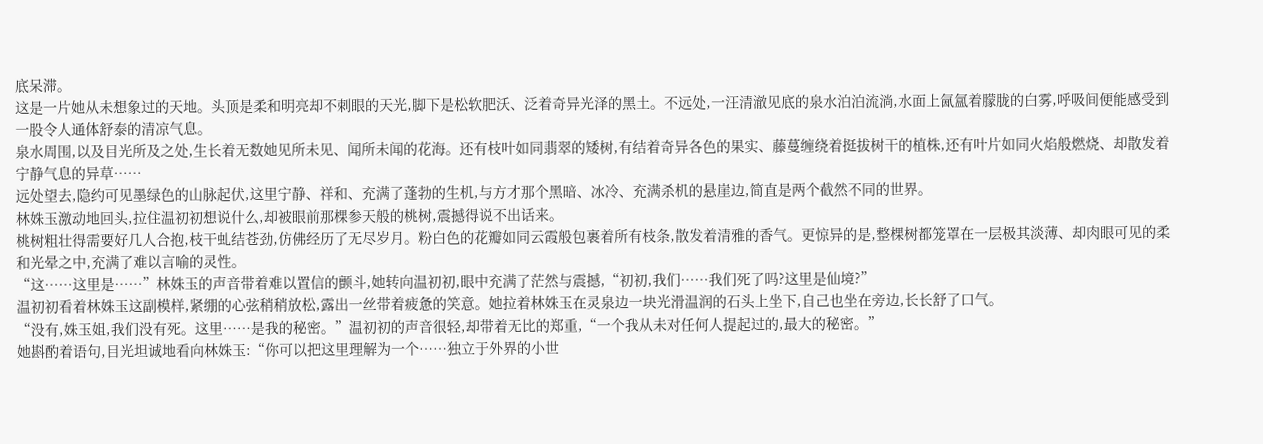底呆滞。
这是一片她从未想象过的天地。头顶是柔和明亮却不刺眼的天光,脚下是松软肥沃、泛着奇异光泽的黑土。不远处,一汪清澈见底的泉水泊泊流淌,水面上氤氲着朦胧的白雾,呼吸间便能感受到一股令人通体舒泰的清凉气息。
泉水周围,以及目光所及之处,生长着无数她见所未见、闻所未闻的花海。还有枝叶如同翡翠的矮树,有结着奇异各色的果实、藤蔓缠绕着挺拔树干的植株,还有叶片如同火焰般燃烧、却散发着宁静气息的异草……
远处望去,隐约可见墨绿色的山脉起伏,这里宁静、祥和、充满了蓬勃的生机,与方才那个黑暗、冰冷、充满杀机的悬崖边,简直是两个截然不同的世界。
林姝玉激动地回头,拉住温初初想说什么,却被眼前那棵参天般的桃树,震撼得说不出话来。
桃树粗壮得需要好几人合抱,枝干虬结苍劲,仿佛经历了无尽岁月。粉白色的花瓣如同云霞般包裹着所有枝条,散发着清雅的香气。更惊异的是,整棵树都笼罩在一层极其淡薄、却肉眼可见的柔和光晕之中,充满了难以言喻的灵性。
“这……这里是……”林姝玉的声音带着难以置信的颤斗,她转向温初初,眼中充满了茫然与震撼,“初初,我们……我们死了吗?这里是仙境?”
温初初看着林姝玉这副模样,紧绷的心弦稍稍放松,露出一丝带着疲惫的笑意。她拉着林姝玉在灵泉边一块光滑温润的石头上坐下,自己也坐在旁边,长长舒了口气。
“没有,姝玉姐,我们没有死。这里……是我的秘密。”温初初的声音很轻,却带着无比的郑重,“一个我从未对任何人提起过的,最大的秘密。”
她斟酌着语句,目光坦诚地看向林姝玉:“你可以把这里理解为一个……独立于外界的小世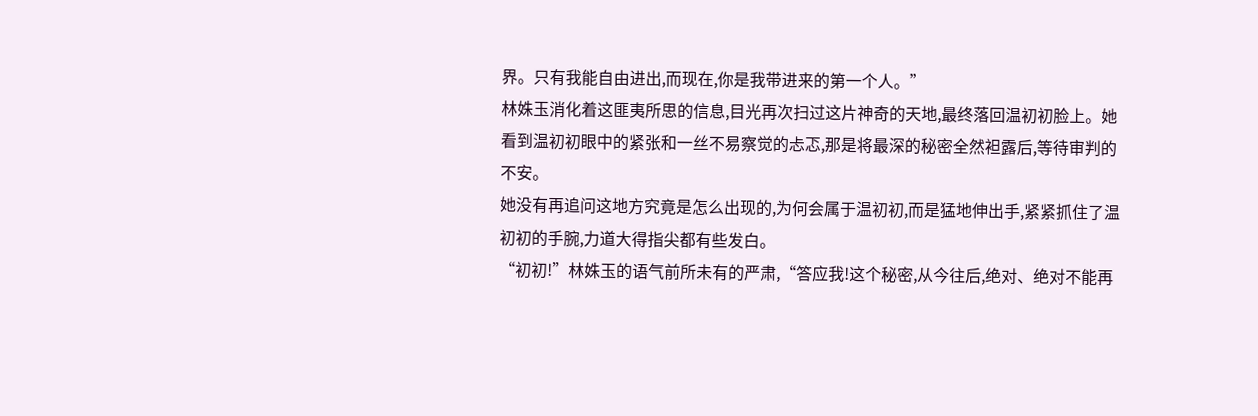界。只有我能自由进出,而现在,你是我带进来的第一个人。”
林姝玉消化着这匪夷所思的信息,目光再次扫过这片神奇的天地,最终落回温初初脸上。她看到温初初眼中的紧张和一丝不易察觉的忐忑,那是将最深的秘密全然袒露后,等待审判的不安。
她没有再追问这地方究竟是怎么出现的,为何会属于温初初,而是猛地伸出手,紧紧抓住了温初初的手腕,力道大得指尖都有些发白。
“初初!”林姝玉的语气前所未有的严肃,“答应我!这个秘密,从今往后,绝对、绝对不能再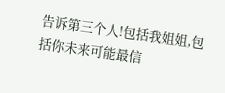告诉第三个人!包括我姐姐,包括你未来可能最信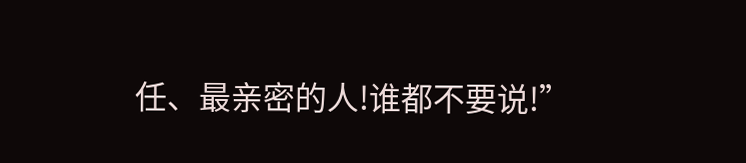任、最亲密的人!谁都不要说!”